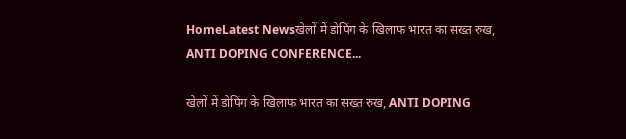HomeLatest Newsखेलों में डोपिंग के खिलाफ भारत का सख्त रुख, ANTI DOPING CONFERENCE...

खेलों में डोपिंग के खिलाफ भारत का सख्त रुख, ANTI DOPING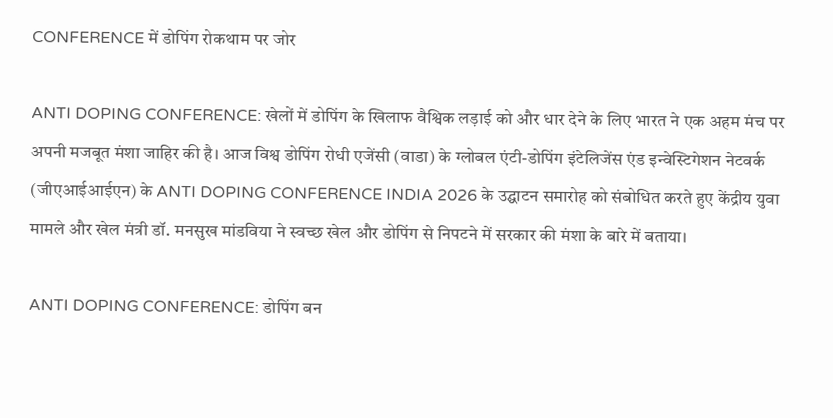CONFERENCE में डोपिंग रोकथाम पर जोर

ANTI DOPING CONFERENCE: खेलों में डोपिंग के खिलाफ वैश्विक लड़ाई को और धार देने के लिए भारत ने एक अहम मंच पर अपनी मजबूत मंशा जाहिर की है। आज विश्व डोपिंग रोधी एजेंसी (वाडा) के ग्लोबल एंटी-डोपिंग इंटेलिजेंस एंड इन्वेस्टिगेशन नेटवर्क (जीएआईआईएन) के ANTI DOPING CONFERENCE INDIA 2026 के उद्घाटन समारोह को संबोधित करते हुए केंद्रीय युवा मामले और खेल मंत्री डॉ. मनसुख मांडविया ने स्वच्छ खेल और डोपिंग से निपटने में सरकार की मंशा के बारे में बताया।

ANTI DOPING CONFERENCE: डोपिंग बन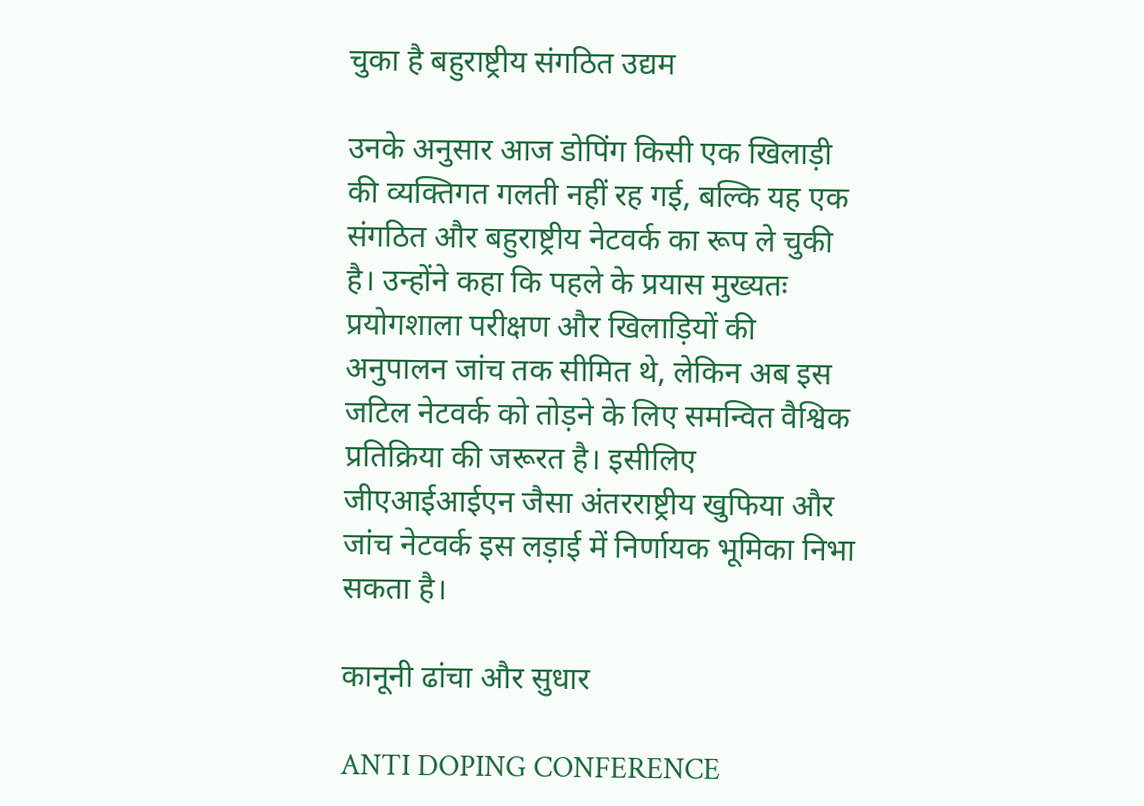चुका है बहुराष्ट्रीय संगठित उद्यम

उनके अनुसार आज डोपिंग किसी एक खिलाड़ी की व्यक्तिगत गलती नहीं रह गई, बल्कि यह एक संगठित और बहुराष्ट्रीय नेटवर्क का रूप ले चुकी है। उन्होंने कहा कि पहले के प्रयास मुख्यतः प्रयोगशाला परीक्षण और खिलाड़ियों की अनुपालन जांच तक सीमित थे, लेकिन अब इस जटिल नेटवर्क को तोड़ने के लिए समन्वित वैश्विक प्रतिक्रिया की जरूरत है। इसीलिए जीएआईआईएन जैसा अंतरराष्ट्रीय खुफिया और जांच नेटवर्क इस लड़ाई में निर्णायक भूमिका निभा सकता है।

कानूनी ढांचा और सुधार

ANTI DOPING CONFERENCE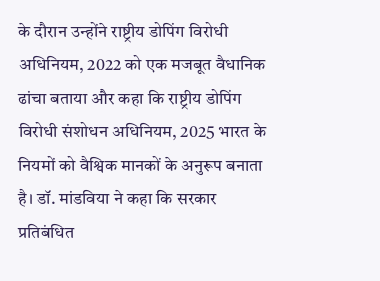के दौरान उन्होंने राष्ट्रीय डोपिंग विरोधी अधिनियम, 2022 को एक मजबूत वैधानिक ढांचा बताया और कहा कि राष्ट्रीय डोपिंग विरोधी संशोधन अधिनियम, 2025 भारत के नियमों को वैश्विक मानकों के अनुरूप बनाता है। डॉ. मांडविया ने कहा कि सरकार प्रतिबंधित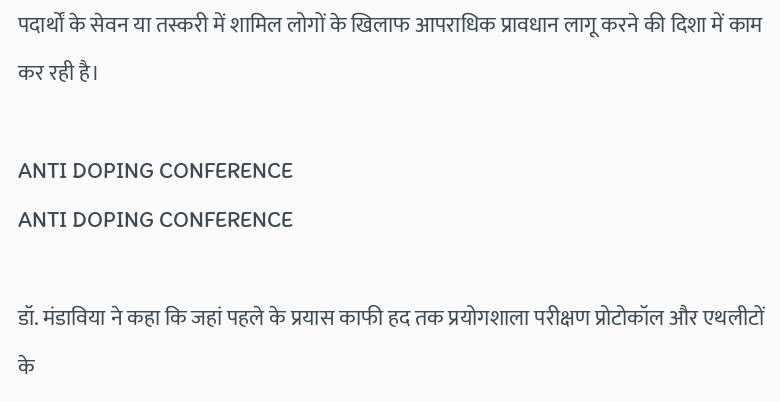पदार्थों के सेवन या तस्करी में शामिल लोगों के खिलाफ आपराधिक प्रावधान लागू करने की दिशा में काम कर रही है।

ANTI DOPING CONFERENCE
ANTI DOPING CONFERENCE

डॉ. मंडाविया ने कहा कि जहां पहले के प्रयास काफी हद तक प्रयोगशाला परीक्षण प्रोटोकॉल और एथलीटों के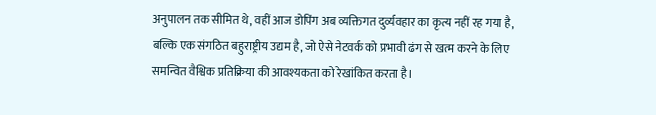अनुपालन तक सीमित थे, वहीं आज डोपिंग अब व्यक्तिगत दुर्व्यवहार का कृत्य नहीं रह गया है, बल्कि एक संगठित बहुराष्ट्रीय उद्यम है, जो ऐसे नेटवर्क को प्रभावी ढंग से खत्म करने के लिए समन्वित वैश्विक प्रतिक्रिया की आवश्यकता को रेखांकित करता है।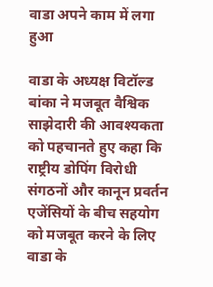वाडा अपने काम में लगा हुआ

वाडा के अध्यक्ष विटॉल्ड बांका ने मजबूत वैश्विक साझेदारी की आवश्यकता को पहचानते हुए कहा कि राष्ट्रीय डोपिंग विरोधी संगठनों और कानून प्रवर्तन एजेंसियों के बीच सहयोग को मजबूत करने के लिए वाडा के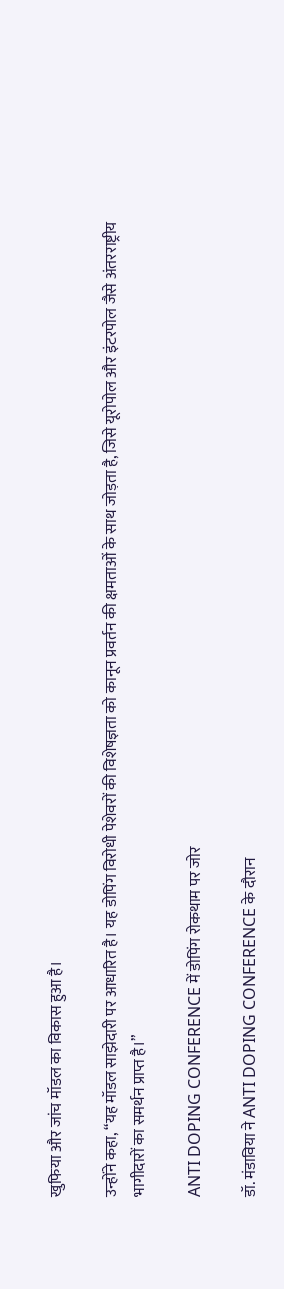खुफिया और जांच मॉडल का विकास हुआ है।

उन्होंने कहा, “यह मॉडल साझेदारी पर आधारित है। यह डोपिंग विरोधी पेशेवरों की विशेषज्ञता को कानून प्रवर्तन की क्षमताओं के साथ जोड़ता है, जिसे यूरोपोल और इंटरपोल जैसे अंतरराष्ट्रीय भागीदारों का समर्थन प्राप्त है।”

ANTI DOPING CONFERENCE में डोपिंग रोकथाम पर जोर

डॉ. मंडाविया ने ANTI DOPING CONFERENCE के दौरान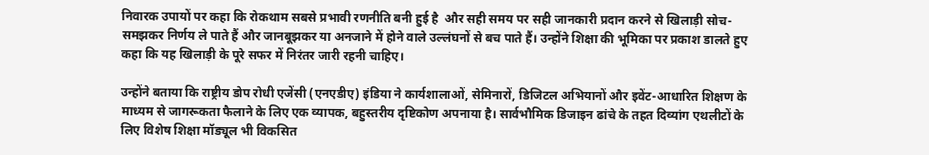निवारक उपायों पर कहा कि रोकथाम सबसे प्रभावी रणनीति बनी हुई है  और सही समय पर सही जानकारी प्रदान करने से खिलाड़ी सोच-समझकर निर्णय ले पाते हैं और जानबूझकर या अनजाने में होने वाले उल्लंघनों से बच पाते हैं। उन्होंने शिक्षा की भूमिका पर प्रकाश डालते हुए कहा कि यह खिलाड़ी के पूरे सफर में निरंतर जारी रहनी चाहिए।

उन्होंने बताया कि राष्ट्रीय डोप रोधी एजेंसी (एनएडीए) इंडिया ने कार्यशालाओं, सेमिनारों, डिजिटल अभियानों और इवेंट-आधारित शिक्षण के माध्यम से जागरूकता फैलाने के लिए एक व्यापक, बहुस्तरीय दृष्टिकोण अपनाया है। सार्वभौमिक डिजाइन ढांचे के तहत दिव्यांग एथलीटों के लिए विशेष शिक्षा मॉड्यूल भी विकसित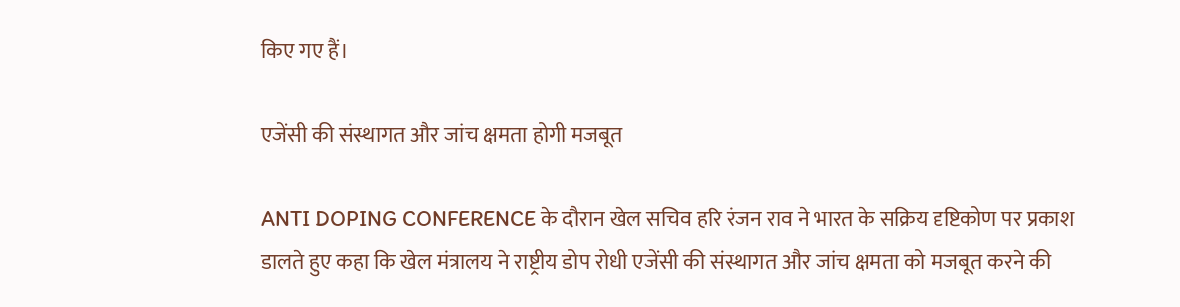किए गए हैं।

एजेंसी की संस्थागत और जांच क्षमता होगी मजबूत

ANTI DOPING CONFERENCE के दौरान खेल सचिव हरि रंजन राव ने भारत के सक्रिय दृष्टिकोण पर प्रकाश डालते हुए कहा कि खेल मंत्रालय ने राष्ट्रीय डोप रोधी एजेंसी की संस्थागत और जांच क्षमता को मजबूत करने की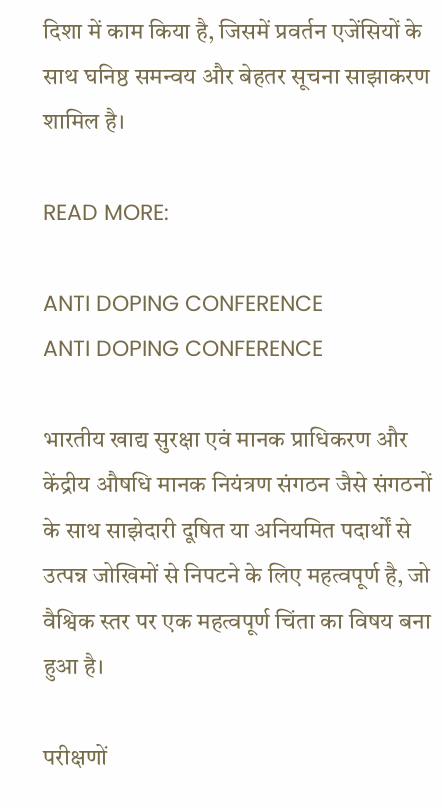दिशा में काम किया है, जिसमें प्रवर्तन एजेंसियों के साथ घनिष्ठ समन्वय और बेहतर सूचना साझाकरण शामिल है।

READ MORE:

ANTI DOPING CONFERENCE
ANTI DOPING CONFERENCE

भारतीय खाद्य सुरक्षा एवं मानक प्राधिकरण और केंद्रीय औषधि मानक नियंत्रण संगठन जैसे संगठनों के साथ साझेदारी दूषित या अनियमित पदार्थों से उत्पन्न जोखिमों से निपटने के लिए महत्वपूर्ण है, जो वैश्विक स्तर पर एक महत्वपूर्ण चिंता का विषय बना हुआ है।

परीक्षणों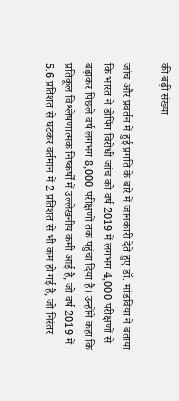की बढ़ी संख्या

जांच और प्रवर्तन में हुई प्रगति के बारे में जानकारी देते हुए डॉ. मांडविया ने बताया कि भारत ने डोपिंग विरोधी जांच को वर्ष 2019 में लगभग 4,000 परीक्षणों से बढ़ाकर पिछले वर्ष लगभग 8,000 परीक्षणों तक पहुंचा दिया है। उन्होंने कहा कि प्रतिकूल विश्लेषणात्मक निष्कर्षों में उल्लेखनीय कमी आई है, जो वर्ष 2019 में 5.6 प्रतिशत से घटकर वर्तमान में 2 प्रतिशत से भी कम हो गई है, जो निरंतर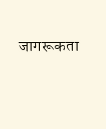जागरूकता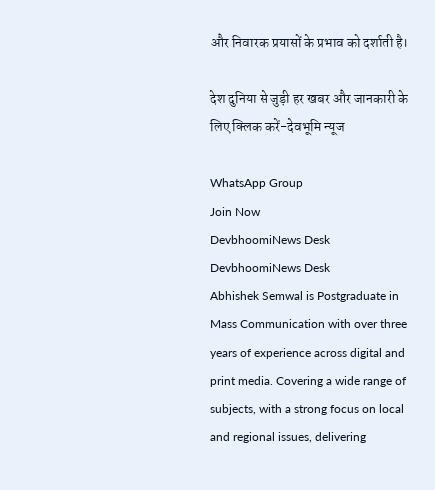और निवारक प्रयासों के प्रभाव को दर्शाती है।

देश दुनिया से जुड़ी हर खबर और जानकारी के लिए क्लिक करें-देवभूमि न्यूज

WhatsApp Group
Join Now
DevbhoomiNews Desk
DevbhoomiNews Desk
Abhishek Semwal is Postgraduate in Mass Communication with over three years of experience across digital and print media. Covering a wide range of subjects, with a strong focus on local and regional issues, delivering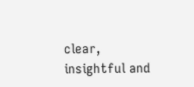clear, insightful and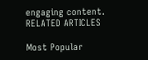engaging content.
RELATED ARTICLES

Most Popular